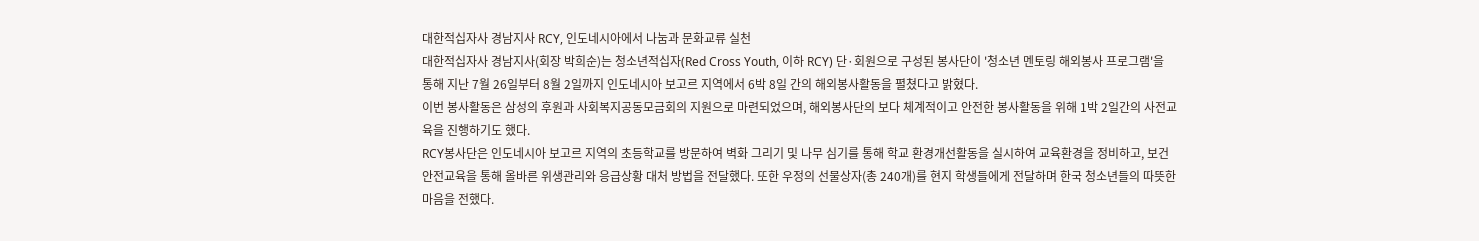대한적십자사 경남지사 RCY, 인도네시아에서 나눔과 문화교류 실천
대한적십자사 경남지사(회장 박희순)는 청소년적십자(Red Cross Youth, 이하 RCY) 단·회원으로 구성된 봉사단이 '청소년 멘토링 해외봉사 프로그램'을 통해 지난 7월 26일부터 8월 2일까지 인도네시아 보고르 지역에서 6박 8일 간의 해외봉사활동을 펼쳤다고 밝혔다.
이번 봉사활동은 삼성의 후원과 사회복지공동모금회의 지원으로 마련되었으며, 해외봉사단의 보다 체계적이고 안전한 봉사활동을 위해 1박 2일간의 사전교육을 진행하기도 했다.
RCY봉사단은 인도네시아 보고르 지역의 초등학교를 방문하여 벽화 그리기 및 나무 심기를 통해 학교 환경개선활동을 실시하여 교육환경을 정비하고, 보건안전교육을 통해 올바른 위생관리와 응급상황 대처 방법을 전달했다. 또한 우정의 선물상자(총 240개)를 현지 학생들에게 전달하며 한국 청소년들의 따뜻한 마음을 전했다.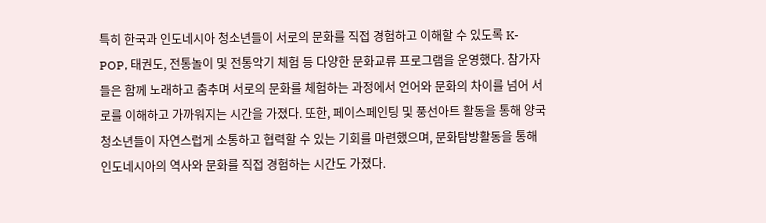특히 한국과 인도네시아 청소년들이 서로의 문화를 직접 경험하고 이해할 수 있도록 K-POP, 태권도, 전통놀이 및 전통악기 체험 등 다양한 문화교류 프로그램을 운영했다. 참가자들은 함께 노래하고 춤추며 서로의 문화를 체험하는 과정에서 언어와 문화의 차이를 넘어 서로를 이해하고 가까워지는 시간을 가졌다. 또한, 페이스페인팅 및 풍선아트 활동을 통해 양국 청소년들이 자연스럽게 소통하고 협력할 수 있는 기회를 마련했으며, 문화탐방활동을 통해 인도네시아의 역사와 문화를 직접 경험하는 시간도 가졌다.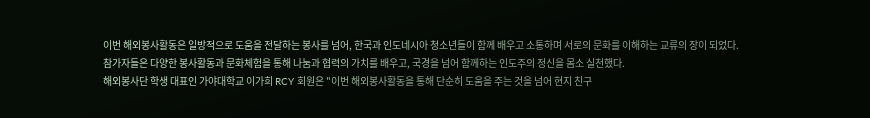이번 해외봉사활동은 일방적으로 도움을 전달하는 봉사를 넘어, 한국과 인도네시아 청소년들이 함께 배우고 소통하며 서로의 문화를 이해하는 교류의 장이 되었다.
참가자들은 다양한 봉사활동과 문화체험을 통해 나눔과 협력의 가치를 배우고, 국경을 넘어 함께하는 인도주의 정신을 몸소 실천했다.
해외봉사단 학생 대표인 가야대학교 이가희 RCY 회원은 "이번 해외봉사활동을 통해 단순히 도움을 주는 것을 넘어 현지 친구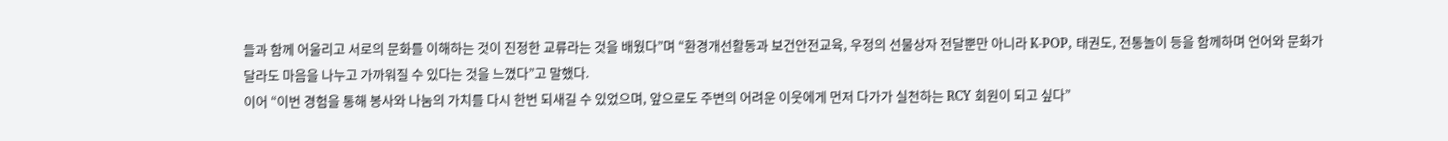들과 함께 어울리고 서로의 문화를 이해하는 것이 진정한 교류라는 것을 배웠다”며 “환경개선활동과 보건안전교육, 우정의 선물상자 전달뿐만 아니라 K-POP, 태권도, 전통놀이 등을 함께하며 언어와 문화가 달라도 마음을 나누고 가까워질 수 있다는 것을 느꼈다”고 말했다.
이어 “이번 경험을 통해 봉사와 나눔의 가치를 다시 한번 되새길 수 있었으며, 앞으로도 주변의 어려운 이웃에게 먼저 다가가 실천하는 RCY 회원이 되고 싶다”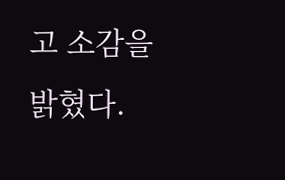고 소감을 밝혔다.